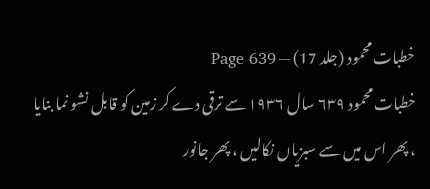خطبات محمود (جلد 17) — Page 639
خطبات محمود ۶۳۹ سال ۱۹۳۶ سے ترقی دے کر زمین کو قابل نشو نما بنایا ، پھر اس میں سے سبزیاں نکالیں ، پھر جانور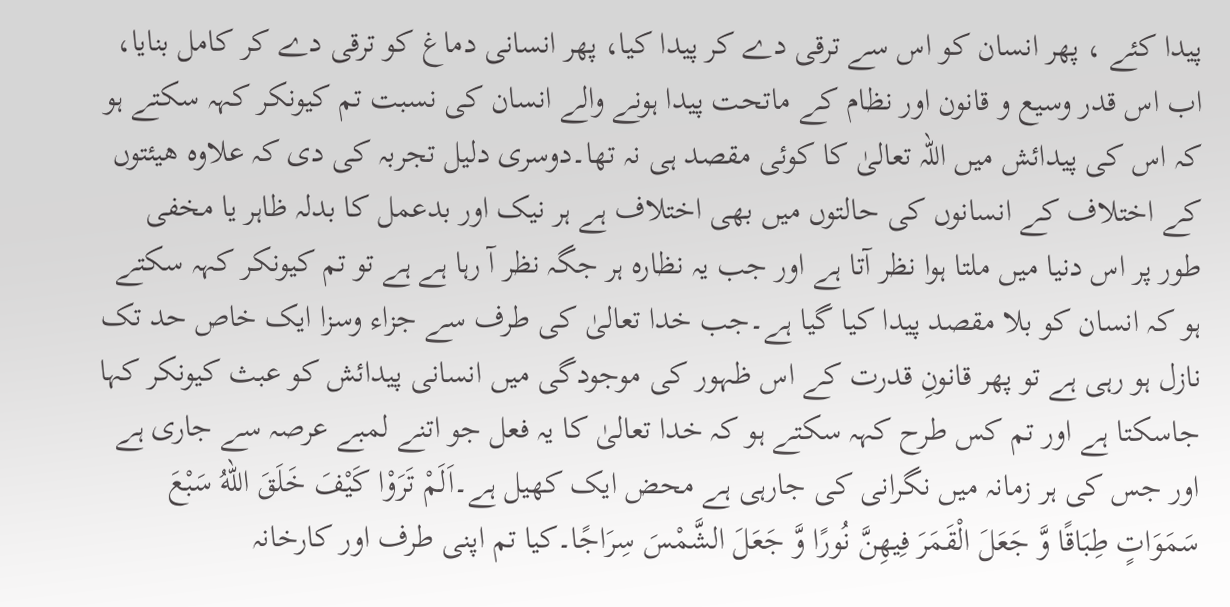پیدا کئے ، پھر انسان کو اس سے ترقی دے کر پیدا کیا، پھر انسانی دماغ کو ترقی دے کر کامل بنایا، اب اس قدر وسیع و قانون اور نظام کے ماتحت پیدا ہونے والے انسان کی نسبت تم کیونکر کہہ سکتے ہو کہ اس کی پیدائش میں اللہ تعالیٰ کا کوئی مقصد ہی نہ تھا۔دوسری دلیل تجربہ کی دی کہ علاوہ ھیئتوں کے اختلاف کے انسانوں کی حالتوں میں بھی اختلاف ہے ہر نیک اور بدعمل کا بدلہ ظاہر یا مخفی طور پر اس دنیا میں ملتا ہوا نظر آتا ہے اور جب یہ نظارہ ہر جگہ نظر آ رہا ہے ہے تو تم کیونکر کہہ سکتے ہو کہ انسان کو بلا مقصد پیدا کیا گیا ہے۔جب خدا تعالیٰ کی طرف سے جزاء وسزا ایک خاص حد تک نازل ہو رہی ہے تو پھر قانونِ قدرت کے اس ظہور کی موجودگی میں انسانی پیدائش کو عبث کیونکر کہا جاسکتا ہے اور تم کس طرح کہہ سکتے ہو کہ خدا تعالیٰ کا یہ فعل جو اتنے لمبے عرصہ سے جاری ہے اور جس کی ہر زمانہ میں نگرانی کی جارہی ہے محض ایک کھیل ہے۔اَلَمْ تَرَوْا كَيْفَ خَلَقَ اللهُ سَبْعَ سَمَوَاتٍ طِبَاقًا وَّ جَعَلَ الْقَمَرَ فِيهِنَّ نُورًا وَّ جَعَلَ الشَّمْسَ سِرَاجًا۔کیا تم اپنی طرف اور کارخانہ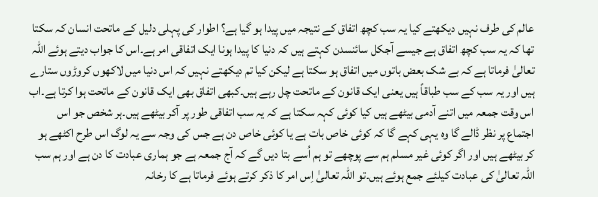عالم کی طرف نہیں دیکھتے کیا یہ سب کچھ اتفاق کے نتیجہ میں پیدا ہو گیا ہے؟ اطوار کی پہلی دلیل کے ماتحت انسان کہ سکتا تھا کہ یہ سب کچھ اتفاق ہے جیسے آجکل سائنسدن کہتے ہیں کہ دنیا کا پیدا ہونا ایک اتفاقی امر ہے۔اس کا جواب دیتے ہوئے اللہ تعالیٰ فرماتا ہے کہ بے شک بعض باتوں میں اتفاق ہو سکتا ہے لیکن کیا تم دیکھتے نہیں کہ اس دنیا میں لاکھوں کروڑوں ستارے ہیں اور یہ سب کے سب طباقاً ہیں یعنی ایک قانون کے ماتحت چل رہے ہیں۔کبھی اتفاق بھی ایک قانون کے ماتحت ہوا کرتا ہے۔اب اس وقت جمعہ میں اتنے آدمی بیٹھے ہیں کیا کوئی کہہ سکتا ہے کہ یہ سب اتفاقی طور پر آکر بیٹھے ہیں۔ہر شخص جو اس اجتماع پر نظر ڈالے گا وہ یہی کہے گا کہ کوئی خاص بات ہے یا کوئی خاص دن ہے جس کی وجہ سے یہ لوگ اس طرح اکٹھے ہو کر بیٹھے ہیں اور اگر کوئی غیر مسلم ہم سے پوچھے تو ہم اُسے بتا دیں گے کہ آج جمعہ ہے جو ہماری عبادت کا دن ہے اور ہم سب اللہ تعالیٰ کی عبادت کیلئے جمع ہوئے ہیں۔تو اللہ تعالیٰ اِس امر کا ذکر کرتے ہوئے فرماتا ہے کا رخانہ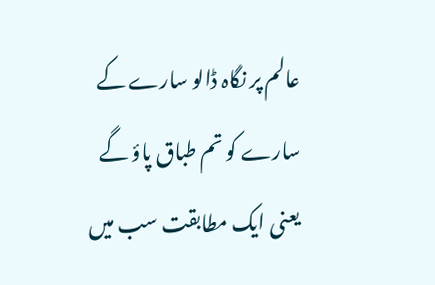عالم پر نگاہ ڈالو سارے کے سارے کو تم طباق پاؤ گے یعنی ایک مطابقت سب میں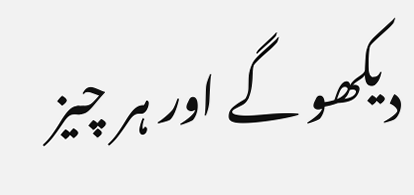دیکھو گے اور ہر چیز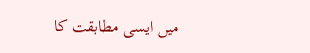میں ایسی مطابقت کا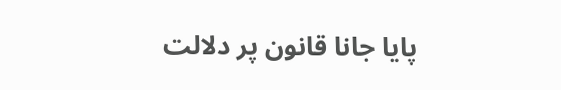پایا جانا قانون پر دلالت